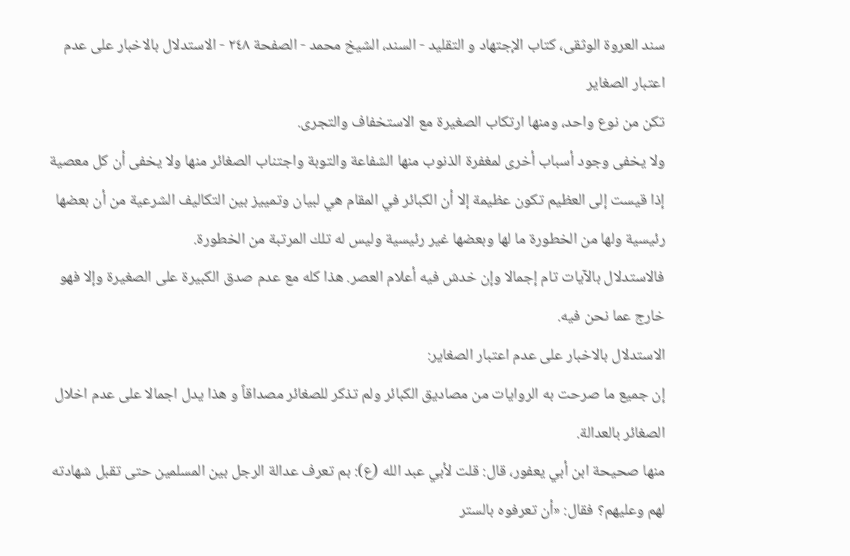سند العروة الوثقى، كتاب الإجتهاد و التقليد - السند، الشيخ محمد - الصفحة ٢٤٨ - الاستدلال بالاخبار على عدم اعتبار الصغاير
تكن من نوع واحد، ومنها ارتكاب الصغيرة مع الاستخفاف والتجرى.
ولا يخفى وجود أسباب أخرى لمغفرة الذنوب منها الشفاعة والتوبة واجتناب الصغائر منها ولا يخفى أن كل معصية إذا قيست إلى العظيم تكون عظيمة إلا أن الكبائر في المقام هي لبيان وتمييز بين التكاليف الشرعية من أن بعضها رئيسية ولها من الخطورة ما لها وبعضها غير رئيسية وليس له تلك المرتبة من الخطورة.
فالاستدلال بالآيات تام إجمالا وإن خدش فيه أعلام العصر. هذا كله مع عدم صدق الكبيرة على الصغيرة وإلا فهو خارج عما نحن فيه.
الاستدلال بالاخبار على عدم اعتبار الصغاير:
إن جميع ما صرحت به الروايات من مصاديق الكبائر ولم تذكر للصغائر مصداقاً و هذا يدل اجمالا على عدم اخلال الصغائر بالعدالة.
منها صحيحة ابن أبي يعفور، قال: قلت لأبي عبد الله (ع): بم تعرف عدالة الرجل بين المسلمين حتى تقبل شهادته لهم وعليهم؟ فقال: «أن تعرفوه بالستر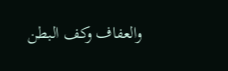والعفاف وكف البطن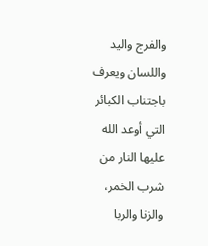والفرج واليد واللسان ويعرف باجتناب الكبائر التي أوعد الله عليها النار من شرب الخمر، والزنا والربا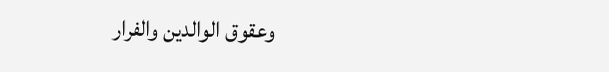وعقوق الوالدين والفرار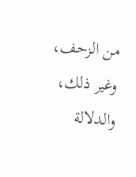من الزحف، وغير ذلك، والدلالة